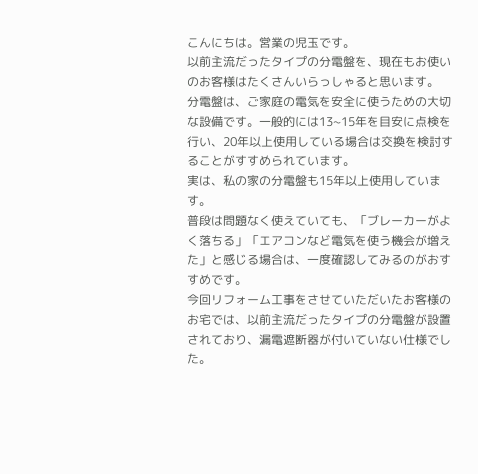こんにちは。営業の児玉です。
以前主流だったタイプの分電盤を、現在もお使いのお客様はたくさんいらっしゃると思います。
分電盤は、ご家庭の電気を安全に使うための大切な設備です。一般的には13~15年を目安に点検を行い、20年以上使用している場合は交換を検討することがすすめられています。
実は、私の家の分電盤も15年以上使用しています。
普段は問題なく使えていても、「ブレーカーがよく落ちる」「エアコンなど電気を使う機会が増えた」と感じる場合は、一度確認してみるのがおすすめです。
今回リフォーム工事をさせていただいたお客様のお宅では、以前主流だったタイプの分電盤が設置されており、漏電遮断器が付いていない仕様でした。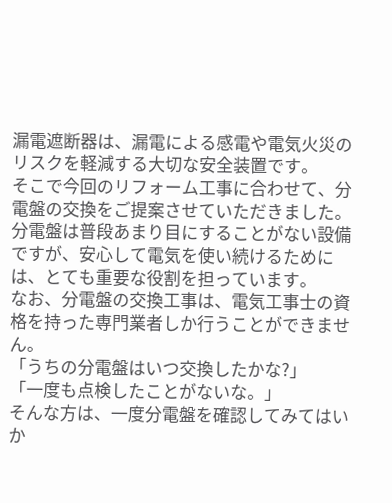漏電遮断器は、漏電による感電や電気火災のリスクを軽減する大切な安全装置です。
そこで今回のリフォーム工事に合わせて、分電盤の交換をご提案させていただきました。
分電盤は普段あまり目にすることがない設備ですが、安心して電気を使い続けるためには、とても重要な役割を担っています。
なお、分電盤の交換工事は、電気工事士の資格を持った専門業者しか行うことができません。
「うちの分電盤はいつ交換したかな?」
「一度も点検したことがないな。」
そんな方は、一度分電盤を確認してみてはいか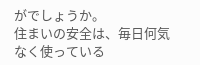がでしょうか。
住まいの安全は、毎日何気なく使っている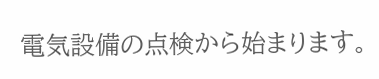電気設備の点検から始まります。